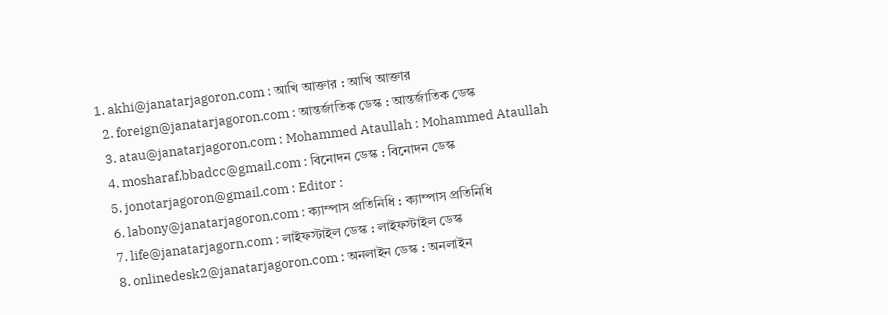1. akhi@janatarjagoron.com : আখি আক্তার : আখি আক্তার
  2. foreign@janatarjagoron.com : আন্তর্জাতিক ডেস্ক : আন্তর্জাতিক ডেস্ক
  3. atau@janatarjagoron.com : Mohammed Ataullah : Mohammed Ataullah
  4. mosharaf.bbadcc@gmail.com : বিনোদন ডেস্ক : বিনোদন ডেস্ক
  5. jonotarjagoron@gmail.com : Editor :
  6. labony@janatarjagoron.com : ক্যাম্পাস প্রতিনিধি : ক্যাম্পাস প্রতিনিধি
  7. life@janatarjagorn.com : লাইফস্টাইল ডেস্ক : লাইফস্টাইল ডেস্ক
  8. onlinedesk2@janatarjagoron.com : অনলাইন ডেস্ক : অনলাইন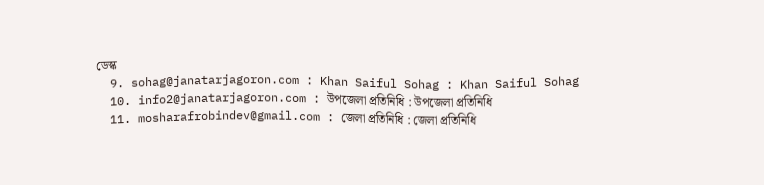ডেস্ক
  9. sohag@janatarjagoron.com : Khan Saiful Sohag : Khan Saiful Sohag
  10. info2@janatarjagoron.com : উপজেলা প্রতিনিধি : উপজেলা প্রতিনিধি
  11. mosharafrobindev@gmail.com : জেলা প্রতিনিধি : জেলা প্রতিনিধি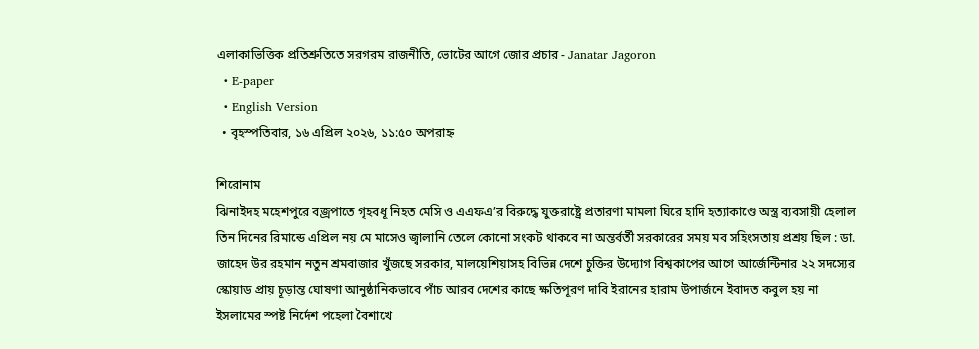এলাকাভিত্তিক প্রতিশ্রুতিতে সরগরম রাজনীতি, ভোটের আগে জোর প্রচার - Janatar Jagoron
  • E-paper
  • English Version
  • বৃহস্পতিবার, ১৬ এপ্রিল ২০২৬, ১১:৫০ অপরাহ্ন

শিরোনাম
ঝিনাইদহ মহেশপুরে বজ্রপাতে গৃহবধূ নিহত মেসি ও এএফএ’র বিরুদ্ধে যুক্তরাষ্ট্রে প্রতারণা মামলা ঘিরে হাদি হত্যাকাণ্ডে অস্ত্র ব্যবসায়ী হেলাল তিন দিনের রিমান্ডে এপ্রিল নয় মে মাসেও জ্বালানি তেলে কোনো সংকট থাকবে না অন্তর্বর্তী সরকারের সময় মব সহিংসতায় প্রশ্রয় ছিল : ডা. জাহেদ উর রহমান নতুন শ্রমবাজার খুঁজছে সরকার, মালয়েশিয়াসহ বিভিন্ন দেশে চুক্তির উদ্যোগ বিশ্বকাপের আগে আর্জেন্টিনার ২২ সদস্যের স্কোয়াড প্রায় চূড়ান্ত ঘোষণা আনুষ্ঠানিকভাবে পাঁচ আরব দেশের কাছে ক্ষতিপূরণ দাবি ইরানের হারাম উপার্জনে ইবাদত কবুল হয় না ইসলামের স্পষ্ট নির্দেশ পহেলা বৈশাখে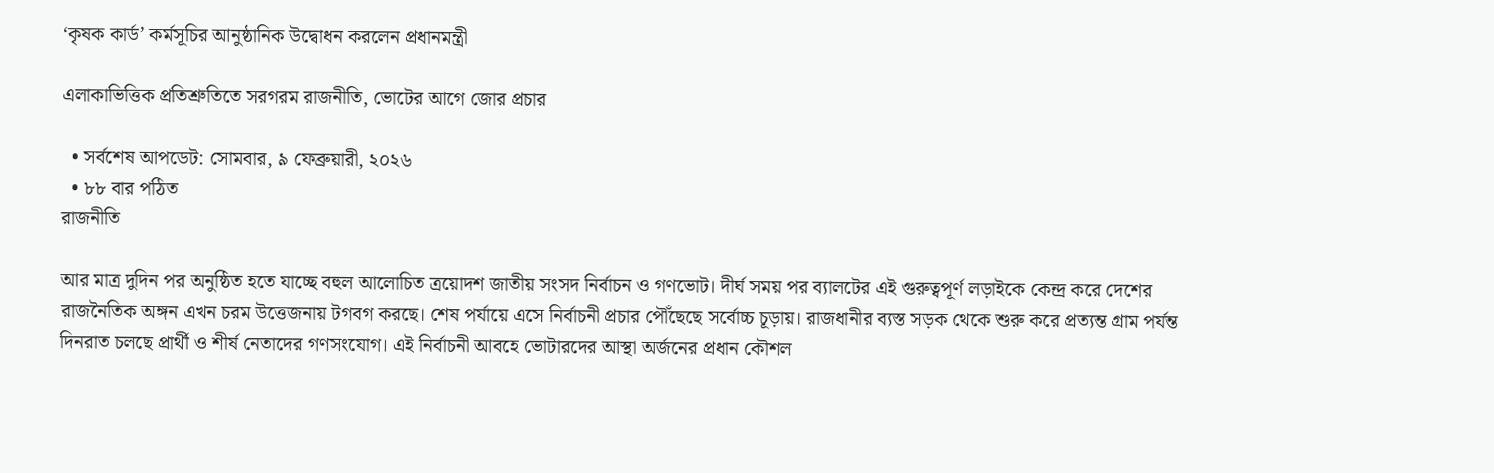‘কৃষক কার্ড’ কর্মসূচির আনুষ্ঠানিক উদ্বোধন করলেন প্রধানমন্ত্রী

এলাকাভিত্তিক প্রতিশ্রুতিতে সরগরম রাজনীতি, ভোটের আগে জোর প্রচার

  • সর্বশেষ আপডেট: সোমবার, ৯ ফেব্রুয়ারী, ২০২৬
  • ৮৮ বার পঠিত
রাজনীতি

আর মাত্র দুদিন পর অনুষ্ঠিত হতে যাচ্ছে বহুল আলোচিত ত্রয়োদশ জাতীয় সংসদ নির্বাচন ও গণভোট। দীর্ঘ সময় পর ব্যালটের এই গুরুত্বপূর্ণ লড়াইকে কেন্দ্র করে দেশের রাজনৈতিক অঙ্গন এখন চরম উত্তেজনায় টগবগ করছে। শেষ পর্যায়ে এসে নির্বাচনী প্রচার পৌঁছেছে সর্বোচ্চ চূড়ায়। রাজধানীর ব্যস্ত সড়ক থেকে শুরু করে প্রত্যন্ত গ্রাম পর্যন্ত দিনরাত চলছে প্রার্থী ও শীর্ষ নেতাদের গণসংযোগ। এই নির্বাচনী আবহে ভোটারদের আস্থা অর্জনের প্রধান কৌশল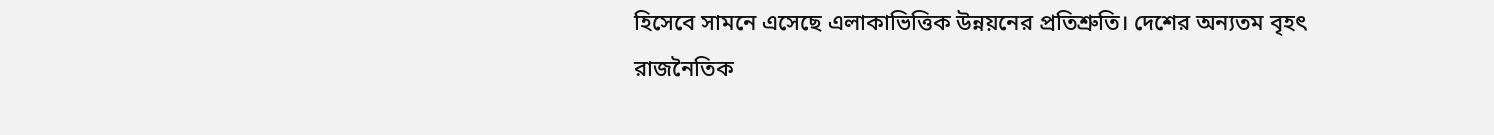হিসেবে সামনে এসেছে এলাকাভিত্তিক উন্নয়নের প্রতিশ্রুতি। দেশের অন্যতম বৃহৎ রাজনৈতিক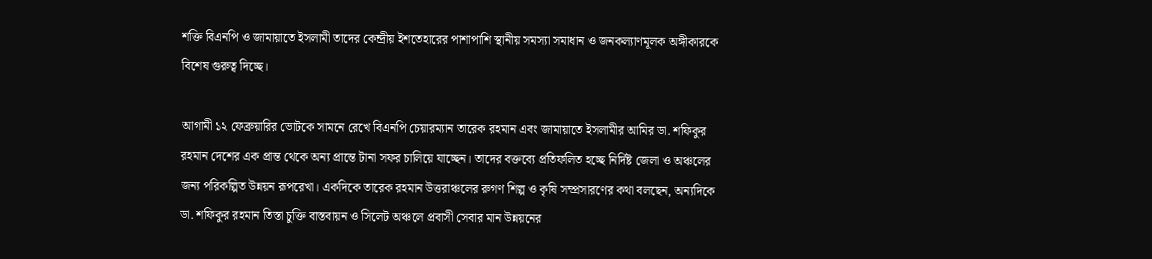শক্তি বিএনপি ও জামায়াতে ইসলামী তাদের কেন্দ্রীয় ইশতেহারের পাশাপাশি স্থানীয় সমস্যা সমাধান ও জনকল্যাণমূলক অঙ্গীকারকে বিশেষ গুরুত্ব দিচ্ছে।

আগামী ১২ ফেব্রুয়ারির ভোটকে সামনে রেখে বিএনপি চেয়ারম্যান তারেক রহমান এবং জামায়াতে ইসলামীর আমির ডা. শফিকুর রহমান দেশের এক প্রান্ত থেকে অন্য প্রান্তে টানা সফর চালিয়ে যাচ্ছেন। তাদের বক্তব্যে প্রতিফলিত হচ্ছে নির্দিষ্ট জেলা ও অঞ্চলের জন্য পরিকল্পিত উন্নয়ন রূপরেখা। একদিকে তারেক রহমান উত্তরাঞ্চলের রুগণ শিল্প ও কৃষি সম্প্রসারণের কথা বলছেন, অন্যদিকে ডা. শফিকুর রহমান তিস্তা চুক্তি বাস্তবায়ন ও সিলেট অঞ্চলে প্রবাসী সেবার মান উন্নয়নের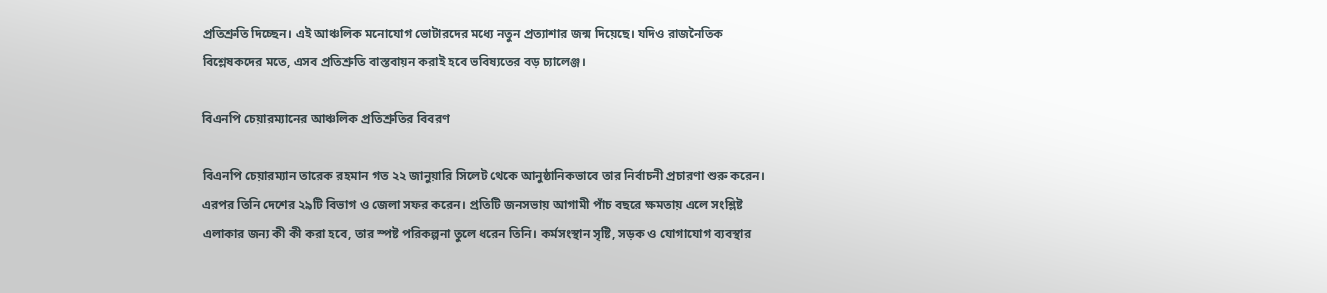প্রতিশ্রুতি দিচ্ছেন। এই আঞ্চলিক মনোযোগ ভোটারদের মধ্যে নতুন প্রত্যাশার জন্ম দিয়েছে। যদিও রাজনৈতিক বিশ্লেষকদের মতে, এসব প্রতিশ্রুতি বাস্তবায়ন করাই হবে ভবিষ্যতের বড় চ্যালেঞ্জ।

বিএনপি চেয়ারম্যানের আঞ্চলিক প্রতিশ্রুতির বিবরণ

বিএনপি চেয়ারম্যান তারেক রহমান গত ২২ জানুয়ারি সিলেট থেকে আনুষ্ঠানিকভাবে তার নির্বাচনী প্রচারণা শুরু করেন। এরপর তিনি দেশের ২৯টি বিভাগ ও জেলা সফর করেন। প্রতিটি জনসভায় আগামী পাঁচ বছরে ক্ষমতায় এলে সংশ্লিষ্ট এলাকার জন্য কী কী করা হবে, তার স্পষ্ট পরিকল্পনা তুলে ধরেন তিনি। কর্মসংস্থান সৃষ্টি, সড়ক ও যোগাযোগ ব্যবস্থার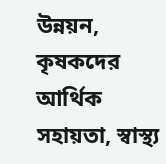উন্নয়ন, কৃষকদের আর্থিক সহায়তা, স্বাস্থ্য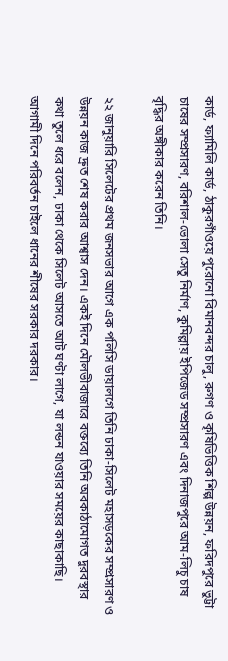কার্ড, ফ্যামিলি কার্ড, ঠাকুরগাঁওয়ে পুরোনো বিমানবন্দর চালু, রুগণ ও কৃষিভিত্তিক শিল্প উন্নয়ন, ফরিদপুরে ভুট্টা চাষের সম্প্রসারণ, বরিশাল-ভোলা সেতু নির্মাণ, কুমিল্লায় ইপিজেড সম্প্রসারণ এবং দিনাজপুরে আম-লিচু চাষ বৃদ্ধির অঙ্গীকার করেন তিনি।

২২ জানুয়ারি সিলেটের প্রথম জনসভার আগে এক পলিসি ডায়ালগে তিনি ঢাকা-সিলেট মহাসড়কের সম্প্রসারণ ও উন্নয়ন কাজ দ্রুত শেষ করার আশ্বাস দেন। একই দিনে মৌলভীবাজারে বক্তব্যে তিনি অবকাঠামোগত দুরবস্থার কথা তুলে ধরে বলেন, ঢাকা থেকে সিলেট আসতে আট ঘণ্টা লাগে, যা লন্ডন যাওয়ার সময়ের কাছাকাছি। আগামী দিনে পরিবর্তন চাইলে ধানের শীষের সরকার দরকার।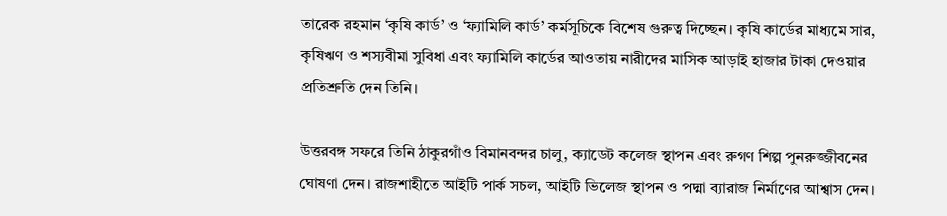তারেক রহমান ‘কৃষি কার্ড’ ও ‘ফ্যামিলি কার্ড’ কর্মসূচিকে বিশেষ গুরুত্ব দিচ্ছেন। কৃষি কার্ডের মাধ্যমে সার, কৃষিঋণ ও শস্যবীমা সুবিধা এবং ফ্যামিলি কার্ডের আওতায় নারীদের মাসিক আড়াই হাজার টাকা দেওয়ার প্রতিশ্রুতি দেন তিনি।

উত্তরবঙ্গ সফরে তিনি ঠাকুরগাঁও বিমানবন্দর চালু, ক্যাডেট কলেজ স্থাপন এবং রুগণ শিল্প পুনরুজ্জীবনের ঘোষণা দেন। রাজশাহীতে আইটি পার্ক সচল, আইটি ভিলেজ স্থাপন ও পদ্মা ব্যারাজ নির্মাণের আশ্বাস দেন।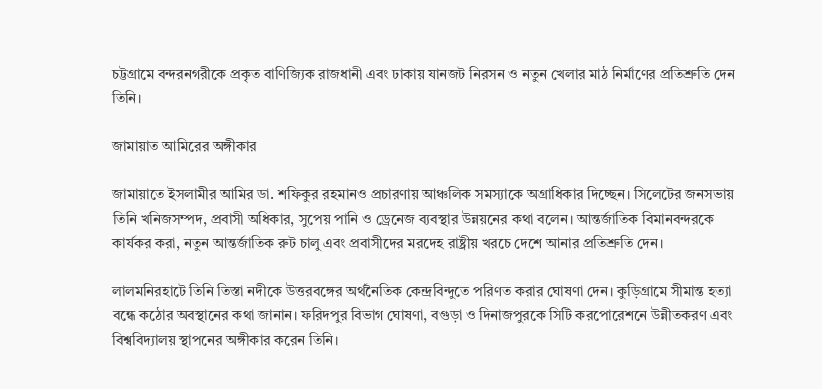চট্টগ্রামে বন্দরনগরীকে প্রকৃত বাণিজ্যিক রাজধানী এবং ঢাকায় যানজট নিরসন ও নতুন খেলার মাঠ নির্মাণের প্রতিশ্রুতি দেন তিনি।

জামায়াত আমিরের অঙ্গীকার

জামায়াতে ইসলামীর আমির ডা. শফিকুর রহমানও প্রচারণায় আঞ্চলিক সমস্যাকে অগ্রাধিকার দিচ্ছেন। সিলেটের জনসভায় তিনি খনিজসম্পদ, প্রবাসী অধিকার, সুপেয় পানি ও ড্রেনেজ ব্যবস্থার উন্নয়নের কথা বলেন। আন্তর্জাতিক বিমানবন্দরকে কার্যকর করা, নতুন আন্তর্জাতিক রুট চালু এবং প্রবাসীদের মরদেহ রাষ্ট্রীয় খরচে দেশে আনার প্রতিশ্রুতি দেন।

লালমনিরহাটে তিনি তিস্তা নদীকে উত্তরবঙ্গের অর্থনৈতিক কেন্দ্রবিন্দুতে পরিণত করার ঘোষণা দেন। কুড়িগ্রামে সীমান্ত হত্যা বন্ধে কঠোর অবস্থানের কথা জানান। ফরিদপুর বিভাগ ঘোষণা, বগুড়া ও দিনাজপুরকে সিটি করপোরেশনে উন্নীতকরণ এবং বিশ্ববিদ্যালয় স্থাপনের অঙ্গীকার করেন তিনি।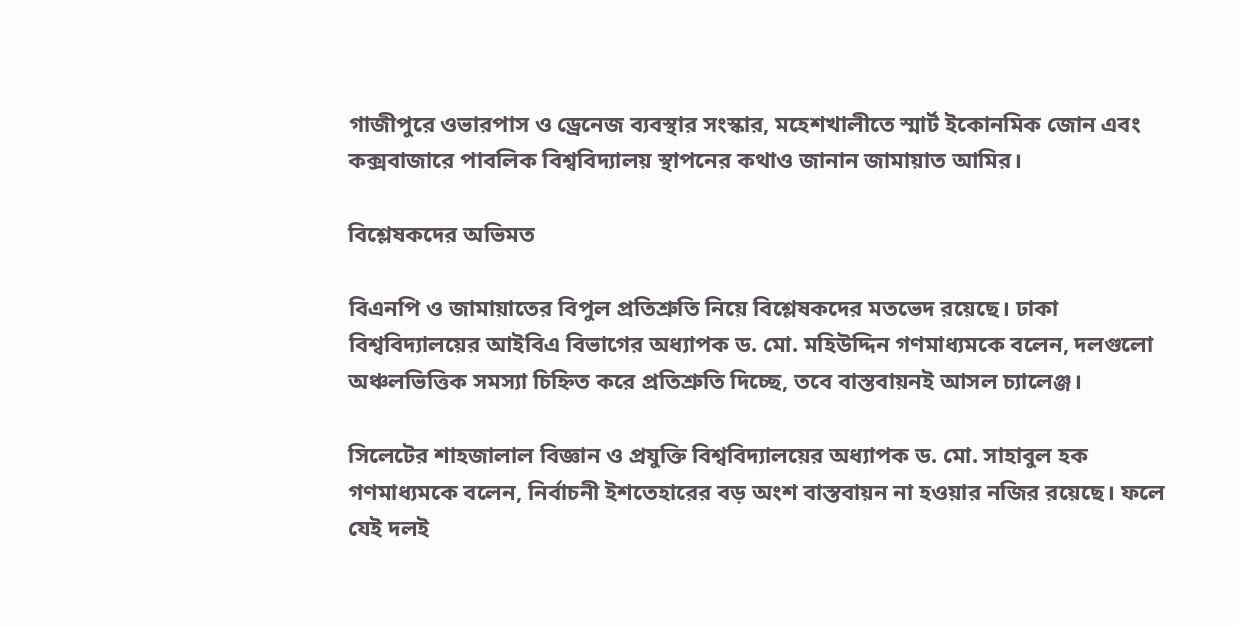গাজীপুরে ওভারপাস ও ড্রেনেজ ব্যবস্থার সংস্কার, মহেশখালীতে স্মার্ট ইকোনমিক জোন এবং কক্সবাজারে পাবলিক বিশ্ববিদ্যালয় স্থাপনের কথাও জানান জামায়াত আমির।

বিশ্লেষকদের অভিমত

বিএনপি ও জামায়াতের বিপুল প্রতিশ্রুতি নিয়ে বিশ্লেষকদের মতভেদ রয়েছে। ঢাকা বিশ্ববিদ্যালয়ের আইবিএ বিভাগের অধ্যাপক ড. মো. মহিউদ্দিন গণমাধ্যমকে বলেন, দলগুলো অঞ্চলভিত্তিক সমস্যা চিহ্নিত করে প্রতিশ্রুতি দিচ্ছে, তবে বাস্তবায়নই আসল চ্যালেঞ্জ।

সিলেটের শাহজালাল বিজ্ঞান ও প্রযুক্তি বিশ্ববিদ্যালয়ের অধ্যাপক ড. মো. সাহাবুল হক গণমাধ্যমকে বলেন, নির্বাচনী ইশতেহারের বড় অংশ বাস্তবায়ন না হওয়ার নজির রয়েছে। ফলে যেই দলই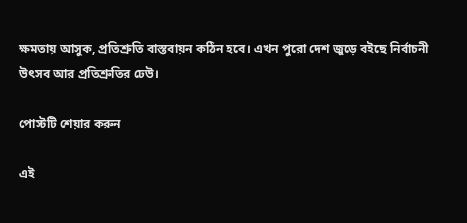ক্ষমতায় আসুক, প্রতিশ্রুতি বাস্তবায়ন কঠিন হবে। এখন পুরো দেশ জুড়ে বইছে নির্বাচনী উৎসব আর প্রতিশ্রুতির ঢেউ।

পোস্টটি শেয়ার করুন

এই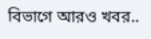বিভাগে আরও খবর..